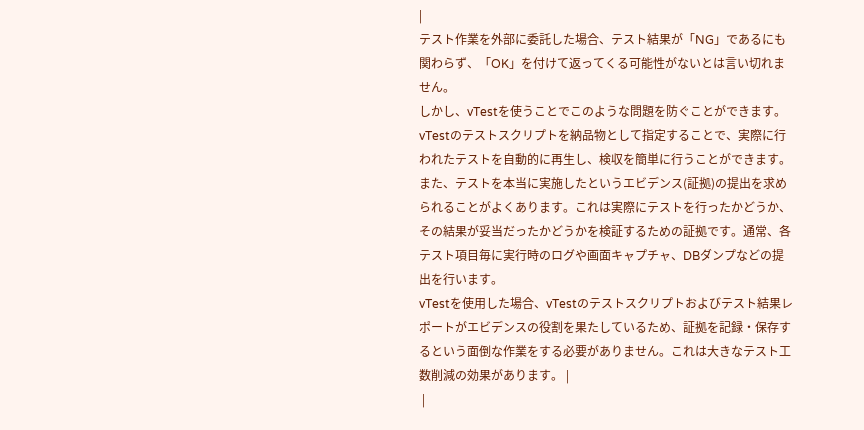|
テスト作業を外部に委託した場合、テスト結果が「NG」であるにも関わらず、「OK」を付けて返ってくる可能性がないとは言い切れません。
しかし、vTestを使うことでこのような問題を防ぐことができます。vTestのテストスクリプトを納品物として指定することで、実際に行われたテストを自動的に再生し、検収を簡単に行うことができます。
また、テストを本当に実施したというエビデンス(証拠)の提出を求められることがよくあります。これは実際にテストを行ったかどうか、その結果が妥当だったかどうかを検証するための証拠です。通常、各テスト項目毎に実行時のログや画面キャプチャ、DBダンプなどの提出を行います。
vTestを使用した場合、vTestのテストスクリプトおよびテスト結果レポートがエビデンスの役割を果たしているため、証拠を記録・保存するという面倒な作業をする必要がありません。これは大きなテスト工数削減の効果があります。 |
 |